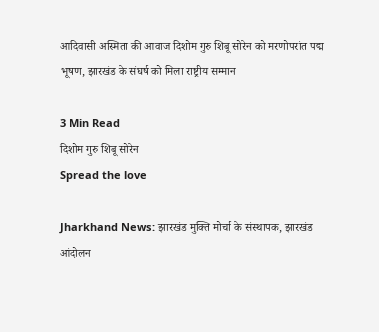आदिवासी अस्मिता की आवाज दिशोम गुरु शिबू सोरेन को मरणोपरांत पद्म भूषण, झारखंड के संघर्ष को मिला राष्ट्रीय सम्मान

3 Min Read
दिशोम गुरु शिबू सोरेन
Spread the love

Jharkhand News: झारखंड मुक्ति मोर्चा के संस्थापक, झारखंड आंदोलन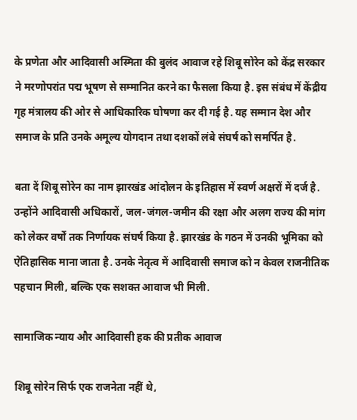के प्रणेता और आदिवासी अस्मिता की बुलंद आवाज रहे शिबू सोरेन को केंद्र सरकार ने मरणोपरांत पद्म भूषण से सम्मानित करने का फैसला किया है. इस संबंध में केंद्रीय गृह मंत्रालय की ओर से आधिकारिक घोषणा कर दी गई है. यह सम्मान देश और समाज के प्रति उनके अमूल्य योगदान तथा दशकों लंबे संघर्ष को समर्पित है.

बता दें शिबू सोरेन का नाम झारखंड आंदोलन के इतिहास में स्वर्ण अक्षरों में दर्ज है. उन्होंने आदिवासी अधिकारों, जल-जंगल-जमीन की रक्षा और अलग राज्य की मांग को लेकर वर्षों तक निर्णायक संघर्ष किया है. झारखंड के गठन में उनकी भूमिका को ऐतिहासिक माना जाता है. उनके नेतृत्व में आदिवासी समाज को न केवल राजनीतिक पहचान मिली, बल्कि एक सशक्त आवाज भी मिली.

सामाजिक न्याय और आदिवासी हक की प्रतीक आवाज

शिबू सोरेन सिर्फ एक राजनेता नहीं थे,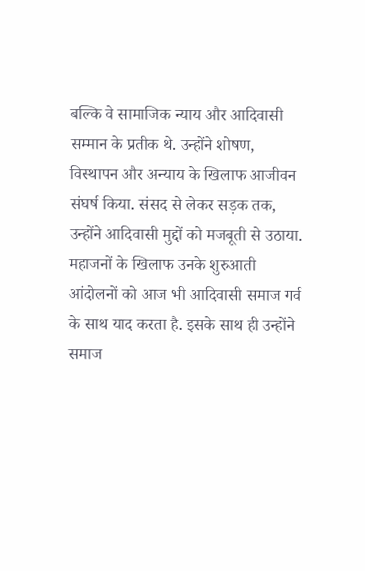बल्कि वे सामाजिक न्याय और आदिवासी सम्मान के प्रतीक थे. उन्होंने शोषण, विस्थापन और अन्याय के खिलाफ आजीवन संघर्ष किया. संसद से लेकर सड़क तक, उन्होंने आदिवासी मुद्दों को मजबूती से उठाया. महाजनों के खिलाफ उनके शुरुआती आंदोलनों को आज भी आदिवासी समाज गर्व के साथ याद करता है. इसके साथ ही उन्होंने समाज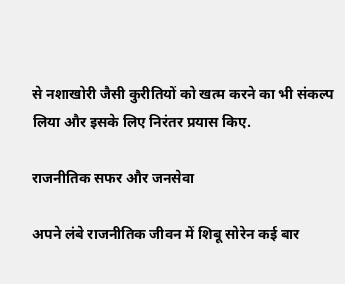से नशाखोरी जैसी कुरीतियों को खत्म करने का भी संकल्प लिया और इसके लिए निरंतर प्रयास किए.

राजनीतिक सफर और जनसेवा

अपने लंबे राजनीतिक जीवन में शिबू सोरेन कई बार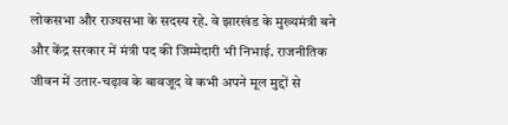लोकसभा और राज्यसभा के सदस्य रहे. वे झारखंड के मुख्यमंत्री बने और केंद्र सरकार में मंत्री पद की जिम्मेदारी भी निभाई. राजनीतिक जीवन में उतार-चढ़ाव के बावजूद वे कभी अपने मूल मुद्दों से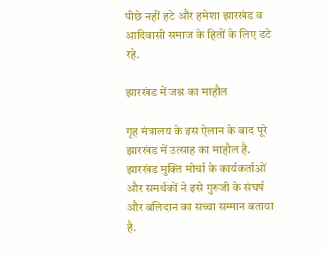पीछे नहीं हटे और हमेशा झारखंड व आदिवासी समाज के हितों के लिए डटे रहे.

झारखंड में जश्न का माहौल

गृह मंत्रालय के इस ऐलान के बाद पूरे झारखंड में उत्साह का माहौल है. झारखंड मुक्ति मोर्चा के कार्यकर्ताओं और समर्थकों ने इसे गुरुजी के संघर्ष और बलिदान का सच्चा सम्मान बताया है.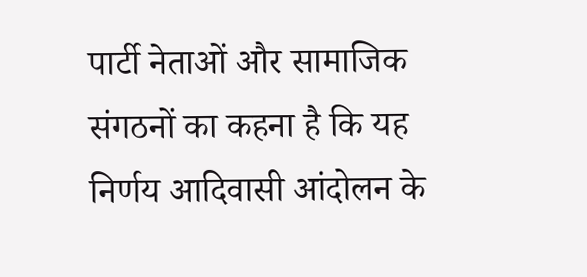पार्टी नेताओं और सामाजिक संगठनों का कहना है कि यह निर्णय आदिवासी आंदोलन के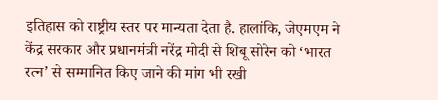इतिहास को राष्ट्रीय स्तर पर मान्यता देता है. हालांकि, जेएमएम ने केंद्र सरकार और प्रधानमंत्री नरेंद्र मोदी से शिबू सोरेन को ‘भारत रत्न’ से सम्मानित किए जाने की मांग भी रखी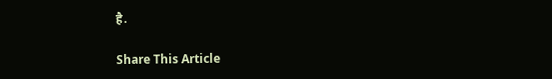है.

Share This Article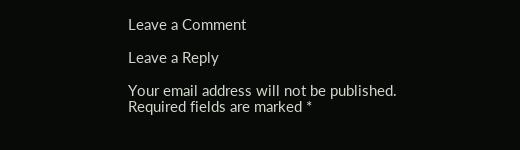Leave a Comment

Leave a Reply

Your email address will not be published. Required fields are marked *